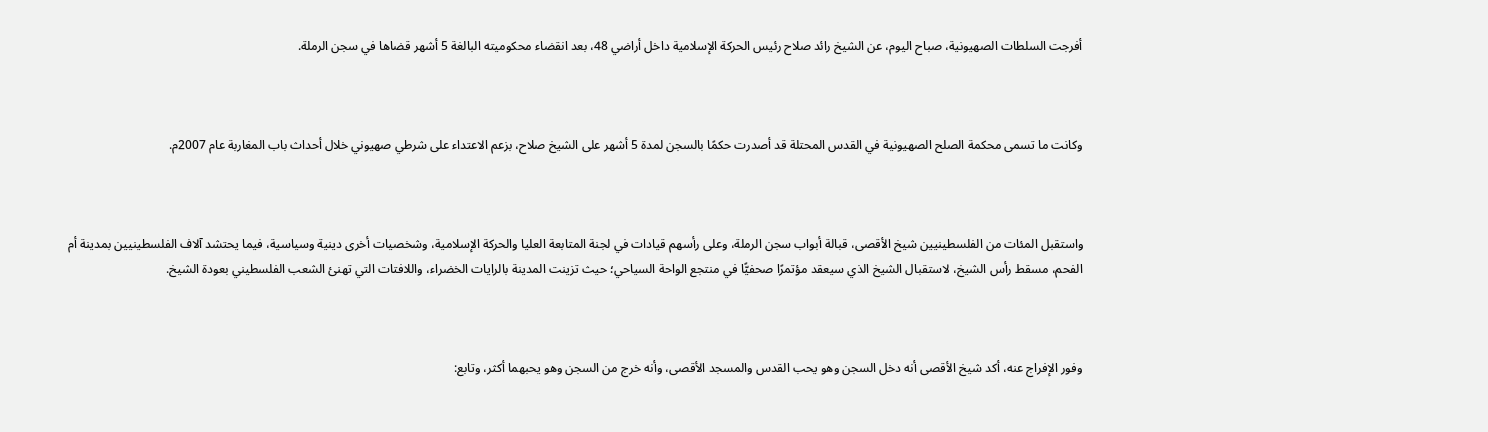أفرجت السلطات الصهيونية، صباح اليوم، عن الشيخ رائد صلاح رئيس الحركة الإسلامية داخل أراضي 48، بعد انقضاء محكوميته البالغة 5 أشهر قضاها في سجن الرملة.



وكانت ما تسمى محكمة الصلح الصهيونية في القدس المحتلة قد أصدرت حكمًا بالسجن لمدة 5 أشهر على الشيخ صلاح، بزعم الاعتداء على شرطي صهيوني خلال أحداث باب المغاربة عام 2007م.



واستقبل المئات من الفلسطينيين شيخ الأقصى، قبالة أبواب سجن الرملة، وعلى رأسهم قيادات في لجنة المتابعة العليا والحركة الإسلامية، وشخصيات أخرى دينية وسياسية، فيما يحتشد آلاف الفلسطينيين بمدينة أم الفحم، مسقط رأس الشيخ، لاستقبال الشيخ الذي سيعقد مؤتمرًا صحفيًّا في منتجع الواحة السياحي؛ حيث تزينت المدينة بالرايات الخضراء، واللافتات التي تهنئ الشعب الفلسطيني بعودة الشيخ.



وفور الإفراج عنه، أكد شيخ الأقصى أنه دخل السجن وهو يحب القدس والمسجد الأقصى، وأنه خرج من السجن وهو يحبهما أكثر، وتابع: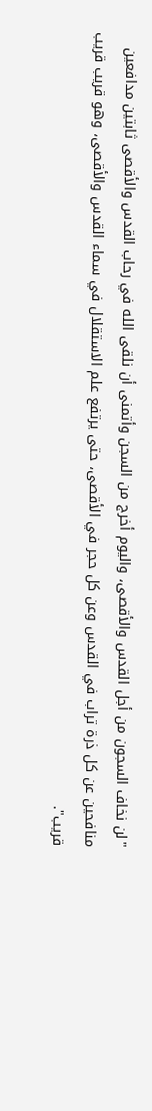"لن نخاف السجون من أجل القدس والأقصى، واليوم أخرج من السجن وأتمنى أن نلقى الله في رحاب القدس والأقصى ثابتين مدافعين منافحين عن كل ذرة تراب في القدس وعن كل حجر في الأقصى، حتى يرتفع علم الاستقلال في سماء القدس والأقصى، وهو قريب قريب قريب".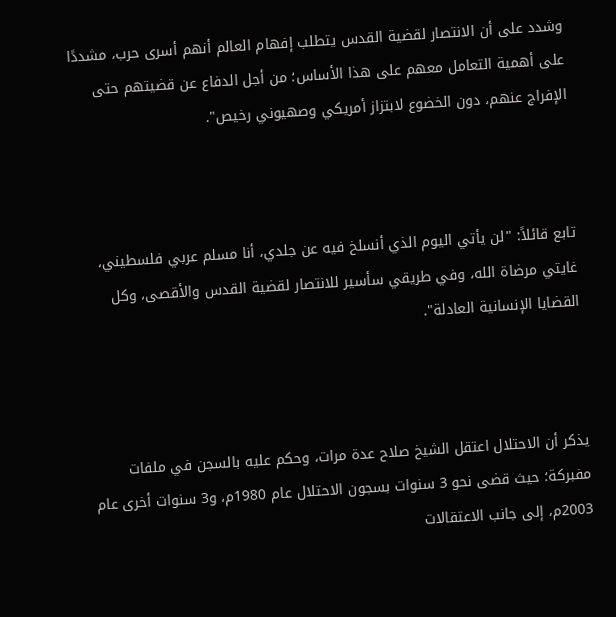وشدد على أن الانتصار لقضية القدس يتطلب إفهام العالم أنهم أسرى حرب، مشددًا على أهمية التعامل معهم على هذا الأساس؛ من أجل الدفاع عن قضيتهم حتى الإفراج عنهم، دون الخضوع لابتزاز أمريكي وصهيوني رخيص".



تابع قائلاً: "لن يأتي اليوم الذي أنسلخ فيه عن جلدي، أنا مسلم عربي فلسطيني، غايتي مرضاة الله، وفي طريقي سأسير للانتصار لقضية القدس والأقصى، وكل القضايا الإنسانية العادلة".



يذكر أن الاحتلال اعتقل الشيخ صلاح عدة مرات، وحكم عليه بالسجن في ملفات مفبركة؛ حيث قضى نحو 3 سنوات بسجون الاحتلال عام 1980م، و3 سنوات أخرى عام 2003م، إلى جانب الاعتقالات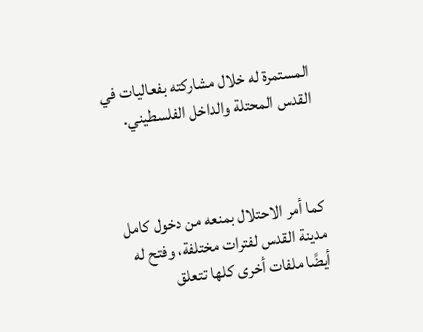المستمرة له خلال مشاركته بفعاليات في القدس المحتلة والداخل الفلسطيني.



كما أمر الاحتلال بمنعه من دخول كامل مدينة القدس لفترات مختلفة، وفتح له أيضًا ملفات أخرى كلها تتعلق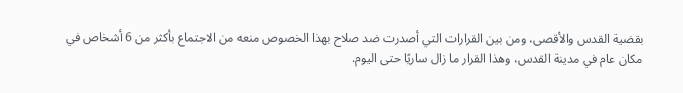بقضية القدس والأقصى، ومن بين القرارات التي أصدرت ضد صلاح بهذا الخصوص منعه من الاجتماع بأكثر من 6 أشخاص في مكان عام في مدينة القدس، وهذا القرار ما زال ساريًا حتى اليوم.